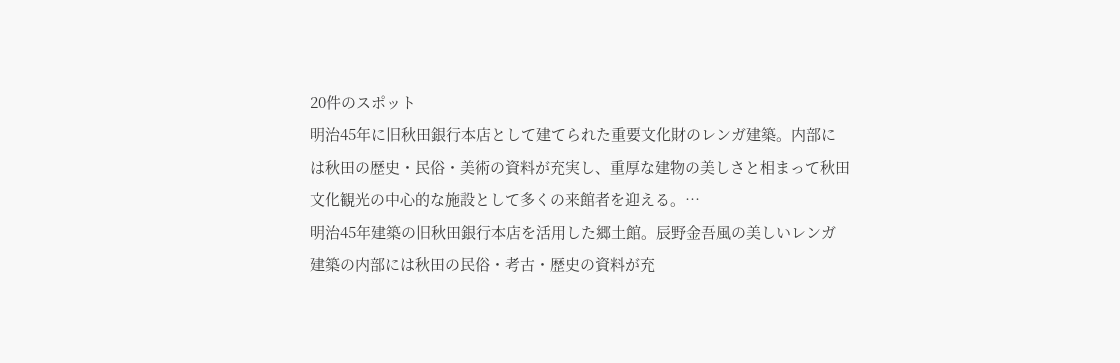20件のスポット
明治45年に旧秋田銀行本店として建てられた重要文化財のレンガ建築。内部には秋田の歴史・民俗・美術の資料が充実し、重厚な建物の美しさと相まって秋田文化観光の中心的な施設として多くの来館者を迎える。…
明治45年建築の旧秋田銀行本店を活用した郷土館。辰野金吾風の美しいレンガ建築の内部には秋田の民俗・考古・歴史の資料が充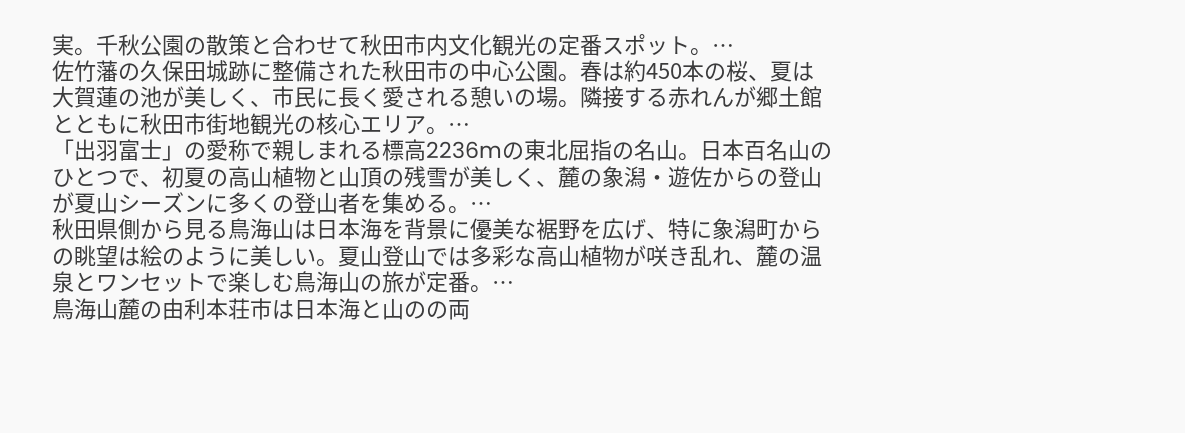実。千秋公園の散策と合わせて秋田市内文化観光の定番スポット。…
佐竹藩の久保田城跡に整備された秋田市の中心公園。春は約450本の桜、夏は大賀蓮の池が美しく、市民に長く愛される憩いの場。隣接する赤れんが郷土館とともに秋田市街地観光の核心エリア。…
「出羽富士」の愛称で親しまれる標高2236mの東北屈指の名山。日本百名山のひとつで、初夏の高山植物と山頂の残雪が美しく、麓の象潟・遊佐からの登山が夏山シーズンに多くの登山者を集める。…
秋田県側から見る鳥海山は日本海を背景に優美な裾野を広げ、特に象潟町からの眺望は絵のように美しい。夏山登山では多彩な高山植物が咲き乱れ、麓の温泉とワンセットで楽しむ鳥海山の旅が定番。…
鳥海山麓の由利本荘市は日本海と山のの両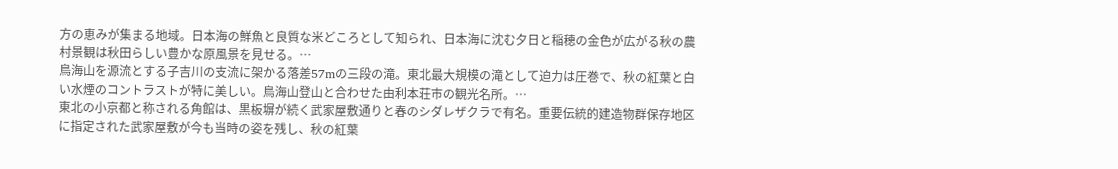方の恵みが集まる地域。日本海の鮮魚と良質な米どころとして知られ、日本海に沈む夕日と稲穂の金色が広がる秋の農村景観は秋田らしい豊かな原風景を見せる。…
鳥海山を源流とする子吉川の支流に架かる落差57mの三段の滝。東北最大規模の滝として迫力は圧巻で、秋の紅葉と白い水煙のコントラストが特に美しい。鳥海山登山と合わせた由利本荘市の観光名所。…
東北の小京都と称される角館は、黒板塀が続く武家屋敷通りと春のシダレザクラで有名。重要伝統的建造物群保存地区に指定された武家屋敷が今も当時の姿を残し、秋の紅葉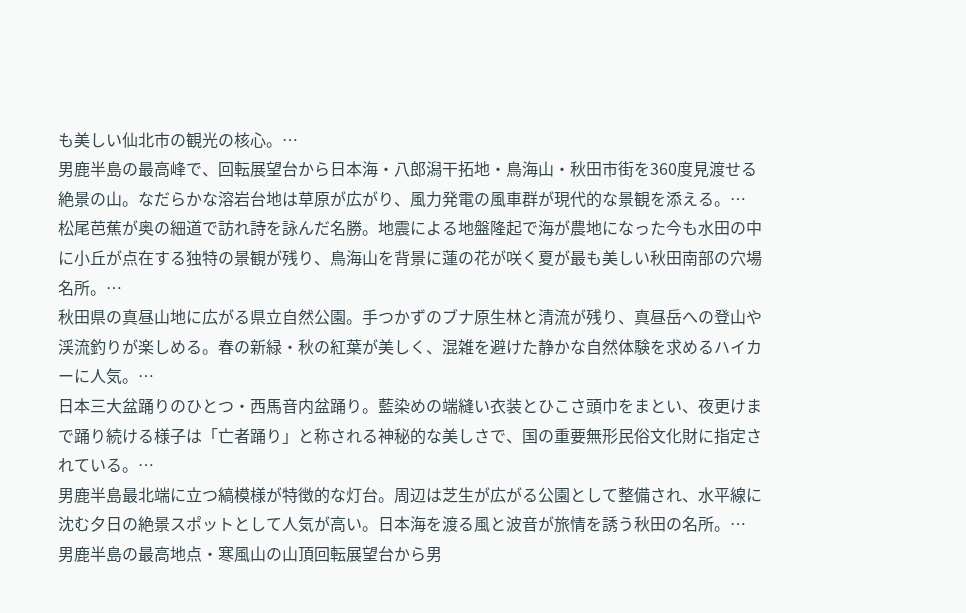も美しい仙北市の観光の核心。…
男鹿半島の最高峰で、回転展望台から日本海・八郎潟干拓地・鳥海山・秋田市街を360度見渡せる絶景の山。なだらかな溶岩台地は草原が広がり、風力発電の風車群が現代的な景観を添える。…
松尾芭蕉が奥の細道で訪れ詩を詠んだ名勝。地震による地盤隆起で海が農地になった今も水田の中に小丘が点在する独特の景観が残り、鳥海山を背景に蓮の花が咲く夏が最も美しい秋田南部の穴場名所。…
秋田県の真昼山地に広がる県立自然公園。手つかずのブナ原生林と清流が残り、真昼岳への登山や渓流釣りが楽しめる。春の新緑・秋の紅葉が美しく、混雑を避けた静かな自然体験を求めるハイカーに人気。…
日本三大盆踊りのひとつ・西馬音内盆踊り。藍染めの端縫い衣装とひこさ頭巾をまとい、夜更けまで踊り続ける様子は「亡者踊り」と称される神秘的な美しさで、国の重要無形民俗文化財に指定されている。…
男鹿半島最北端に立つ縞模様が特徴的な灯台。周辺は芝生が広がる公園として整備され、水平線に沈む夕日の絶景スポットとして人気が高い。日本海を渡る風と波音が旅情を誘う秋田の名所。…
男鹿半島の最高地点・寒風山の山頂回転展望台から男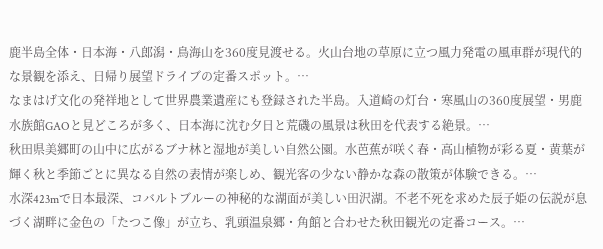鹿半島全体・日本海・八郎潟・鳥海山を360度見渡せる。火山台地の草原に立つ風力発電の風車群が現代的な景観を添え、日帰り展望ドライブの定番スポット。…
なまはげ文化の発祥地として世界農業遺産にも登録された半島。入道崎の灯台・寒風山の360度展望・男鹿水族館GAOと見どころが多く、日本海に沈む夕日と荒磯の風景は秋田を代表する絶景。…
秋田県美郷町の山中に広がるブナ林と湿地が美しい自然公園。水芭蕉が咲く春・高山植物が彩る夏・黄葉が輝く秋と季節ごとに異なる自然の表情が楽しめ、観光客の少ない静かな森の散策が体験できる。…
水深423mで日本最深、コバルトブルーの神秘的な湖面が美しい田沢湖。不老不死を求めた辰子姫の伝説が息づく湖畔に金色の「たつこ像」が立ち、乳頭温泉郷・角館と合わせた秋田観光の定番コース。…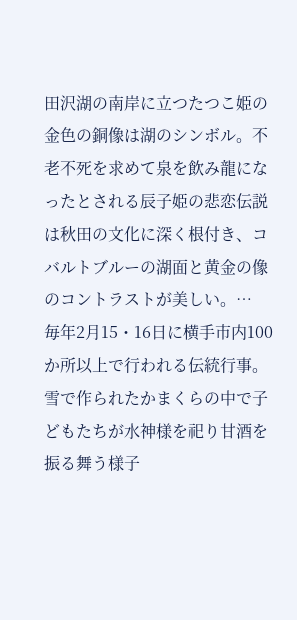田沢湖の南岸に立つたつこ姫の金色の銅像は湖のシンボル。不老不死を求めて泉を飲み龍になったとされる辰子姫の悲恋伝説は秋田の文化に深く根付き、コバルトブルーの湖面と黄金の像のコントラストが美しい。…
毎年2月15・16日に横手市内100か所以上で行われる伝統行事。雪で作られたかまくらの中で子どもたちが水神様を祀り甘酒を振る舞う様子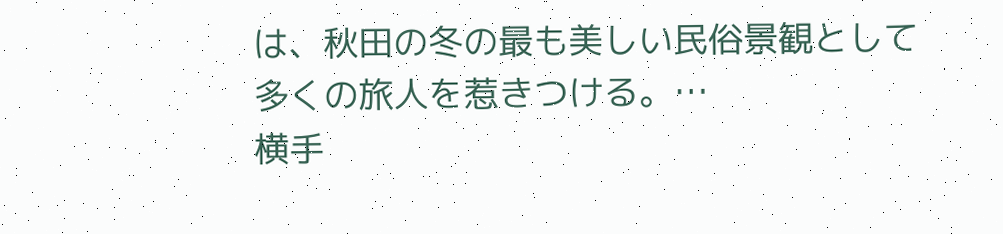は、秋田の冬の最も美しい民俗景観として多くの旅人を惹きつける。…
横手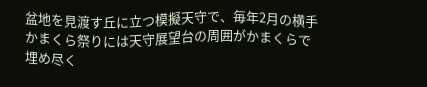盆地を見渡す丘に立つ模擬天守で、毎年2月の横手かまくら祭りには天守展望台の周囲がかまくらで埋め尽く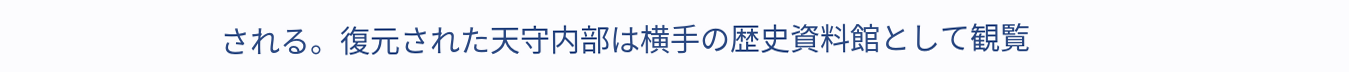される。復元された天守内部は横手の歴史資料館として観覧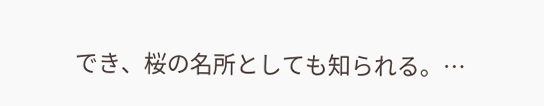でき、桜の名所としても知られる。…